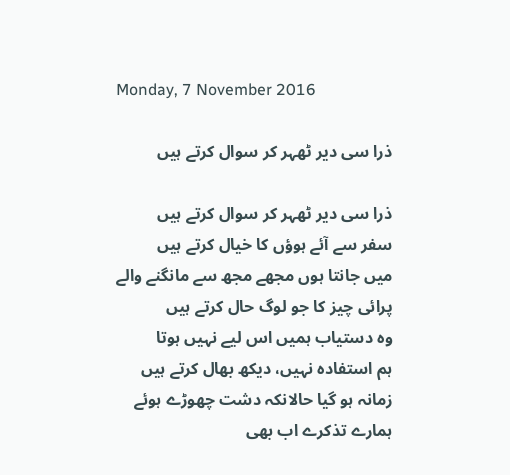Monday, 7 November 2016

ذرا سی دیر ٹھہر کر سوال کرتے ہیں

ذرا سی دیر ٹھہر کر سوال کرتے ہیں
سفر سے آئے ہوؤں کا خیال کرتے ہیں
میں جانتا ہوں مجھے مجھ سے مانگنے والے
پرائی چیز کا جو لوگ حال کرتے ہیں
وہ دستیاب ہمیں اس لیے نہیں ہوتا
ہم استفادہ نہیں، دیکھ بھال کرتے ہیں
زمانہ ہو گیا حالانکہ دشت چھوڑے ہوئے
ہمارے تذکرے اب بھی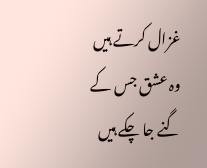غزال کرتے ہیں
وہ عشق جس کے گنے جا چکے ہیں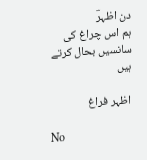دن اظہرؔ
ہم اس چراغ کی سانسیں بحال کرتے ہیں

اظہر فراغ

No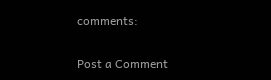comments:

Post a Comment